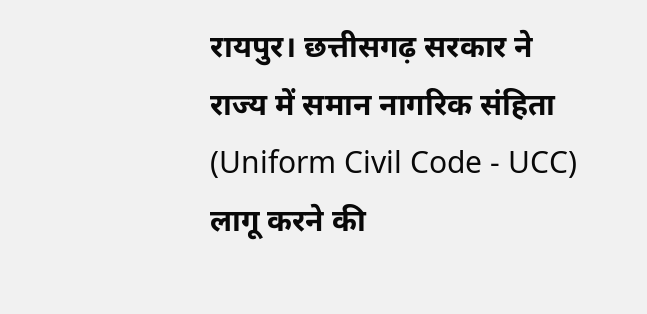रायपुर। छत्तीसगढ़ सरकार ने राज्य में समान नागरिक संहिता (Uniform Civil Code - UCC) लागू करने की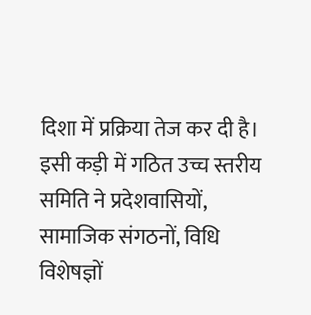दिशा में प्रक्रिया तेज कर दी है। इसी कड़ी में गठित उच्च स्तरीय समिति ने प्रदेशवासियों, सामाजिक संगठनों, विधि विशेषज्ञों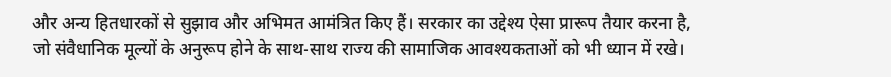और अन्य हितधारकों से सुझाव और अभिमत आमंत्रित किए हैं। सरकार का उद्देश्य ऐसा प्रारूप तैयार करना है, जो संवैधानिक मूल्यों के अनुरूप होने के साथ-साथ राज्य की सामाजिक आवश्यकताओं को भी ध्यान में रखे।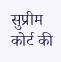सुप्रीम कोर्ट की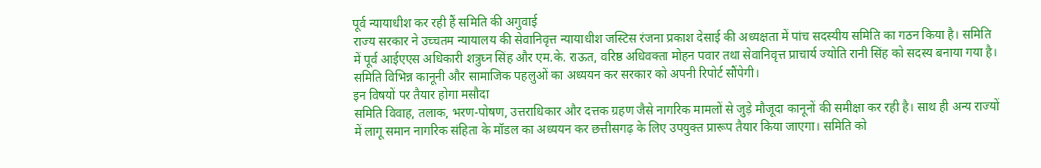पूर्व न्यायाधीश कर रही हैं समिति की अगुवाई
राज्य सरकार ने उच्चतम न्यायालय की सेवानिवृत्त न्यायाधीश जस्टिस रंजना प्रकाश देसाई की अध्यक्षता में पांच सदस्यीय समिति का गठन किया है। समिति में पूर्व आईएएस अधिकारी शत्रुघ्न सिंह और एम.के. राऊत, वरिष्ठ अधिवक्ता मोहन पवार तथा सेवानिवृत्त प्राचार्य ज्योति रानी सिंह को सदस्य बनाया गया है। समिति विभिन्न कानूनी और सामाजिक पहलुओं का अध्ययन कर सरकार को अपनी रिपोर्ट सौंपेगी।
इन विषयों पर तैयार होगा मसौदा
समिति विवाह, तलाक, भरण-पोषण, उत्तराधिकार और दत्तक ग्रहण जैसे नागरिक मामलों से जुड़े मौजूदा कानूनों की समीक्षा कर रही है। साथ ही अन्य राज्यों में लागू समान नागरिक संहिता के मॉडल का अध्ययन कर छत्तीसगढ़ के लिए उपयुक्त प्रारूप तैयार किया जाएगा। समिति को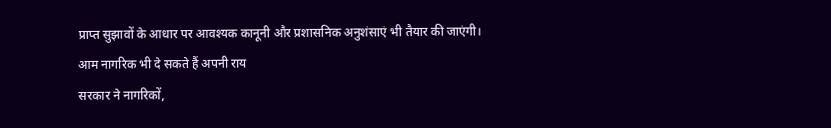प्राप्त सुझावों के आधार पर आवश्यक कानूनी और प्रशासनिक अनुशंसाएं भी तैयार की जाएंगी।
आम नागरिक भी दे सकते हैं अपनी राय
सरकार ने नागरिकों,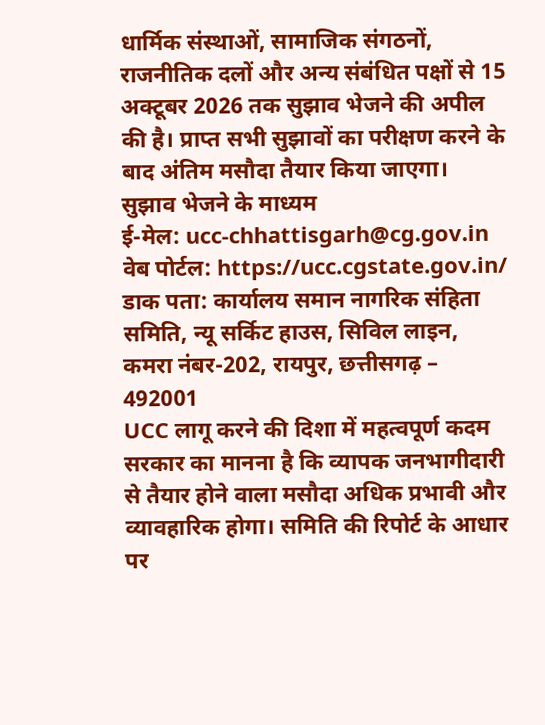धार्मिक संस्थाओं, सामाजिक संगठनों, राजनीतिक दलों और अन्य संबंधित पक्षों से 15 अक्टूबर 2026 तक सुझाव भेजने की अपील की है। प्राप्त सभी सुझावों का परीक्षण करने के बाद अंतिम मसौदा तैयार किया जाएगा।
सुझाव भेजने के माध्यम
ई-मेल: ucc-chhattisgarh@cg.gov.in
वेब पोर्टल: https://ucc.cgstate.gov.in/
डाक पता: कार्यालय समान नागरिक संहिता समिति, न्यू सर्किट हाउस, सिविल लाइन, कमरा नंबर-202, रायपुर, छत्तीसगढ़ – 492001
UCC लागू करने की दिशा में महत्वपूर्ण कदम
सरकार का मानना है कि व्यापक जनभागीदारी से तैयार होने वाला मसौदा अधिक प्रभावी और व्यावहारिक होगा। समिति की रिपोर्ट के आधार पर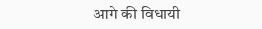आगे की विधायी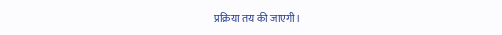प्रक्रिया तय की जाएगी।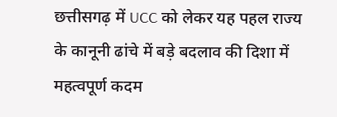छत्तीसगढ़ में UCC को लेकर यह पहल राज्य के कानूनी ढांचे में बड़े बदलाव की दिशा में महत्वपूर्ण कदम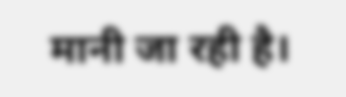मानी जा रही है।